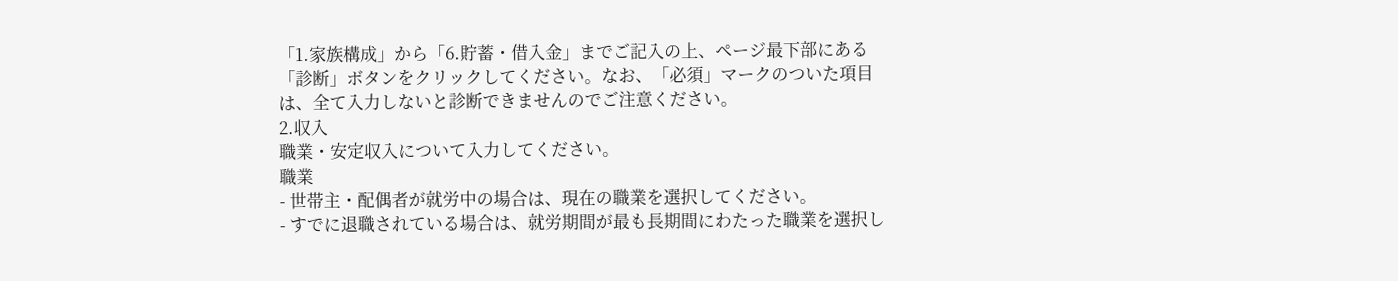「1.家族構成」から「6.貯蓄・借入金」までご記入の上、ページ最下部にある「診断」ボタンをクリックしてください。なお、「必須」マークのついた項目は、全て入力しないと診断できませんのでご注意ください。
2.収入
職業・安定収入について入力してください。
職業
- 世帯主・配偶者が就労中の場合は、現在の職業を選択してください。
- すでに退職されている場合は、就労期間が最も長期間にわたった職業を選択し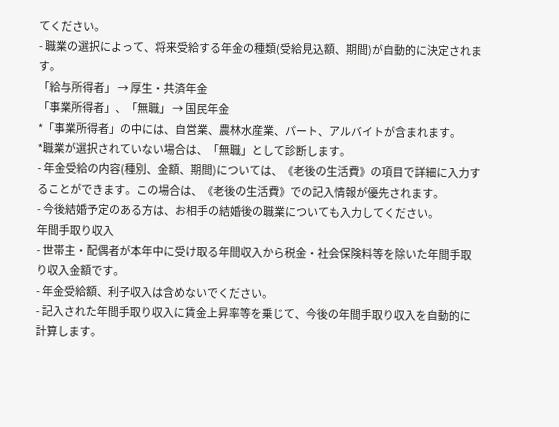てください。
- 職業の選択によって、将来受給する年金の種類(受給見込額、期間)が自動的に決定されます。
「給与所得者」 → 厚生・共済年金
「事業所得者」、「無職」 → 国民年金
*「事業所得者」の中には、自営業、農林水産業、パート、アルバイトが含まれます。
*職業が選択されていない場合は、「無職」として診断します。
- 年金受給の内容(種別、金額、期間)については、《老後の生活費》の項目で詳細に入力することができます。この場合は、《老後の生活費》での記入情報が優先されます。
- 今後結婚予定のある方は、お相手の結婚後の職業についても入力してください。
年間手取り収入
- 世帯主・配偶者が本年中に受け取る年間収入から税金・社会保険料等を除いた年間手取り収入金額です。
- 年金受給額、利子収入は含めないでください。
- 記入された年間手取り収入に賃金上昇率等を乗じて、今後の年間手取り収入を自動的に計算します。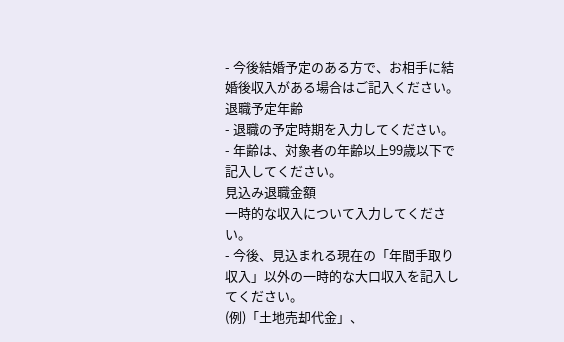- 今後結婚予定のある方で、お相手に結婚後収入がある場合はご記入ください。
退職予定年齢
- 退職の予定時期を入力してください。
- 年齢は、対象者の年齢以上99歳以下で記入してください。
見込み退職金額
一時的な収入について入力してください。
- 今後、見込まれる現在の「年間手取り収入」以外の一時的な大口収入を記入してください。
(例)「土地売却代金」、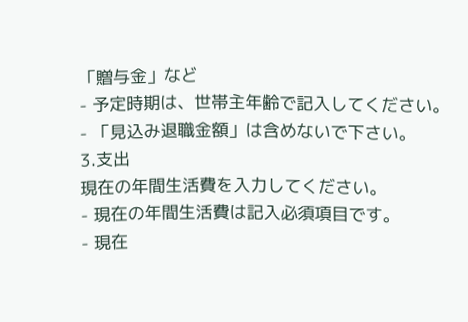「贈与金」など
- 予定時期は、世帯主年齢で記入してください。
- 「見込み退職金額」は含めないで下さい。
3.支出
現在の年間生活費を入力してください。
- 現在の年間生活費は記入必須項目です。
- 現在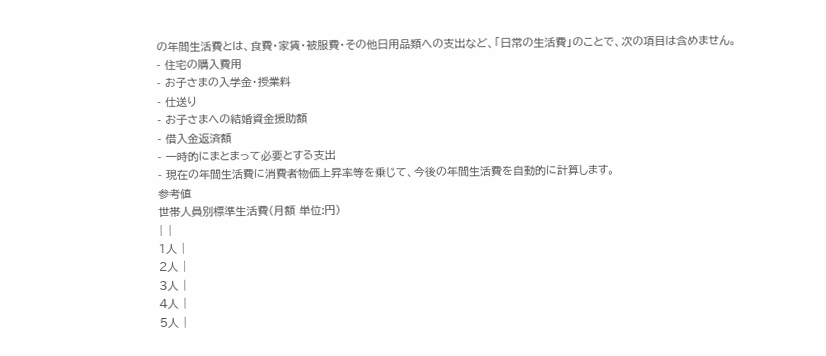の年間生活費とは、食費・家賃・被服費・その他日用品類への支出など、「日常の生活費」のことで、次の項目は含めません。
- 住宅の購入費用
- お子さまの入学金・授業料
- 仕送り
- お子さまへの結婚資金援助額
- 借入金返済額
- 一時的にまとまって必要とする支出
- 現在の年間生活費に消費者物価上昇率等を乗じて、今後の年間生活費を自動的に計算します。
参考値
世帯人員別標準生活費(月額 単位:円)
| |
1人 |
2人 |
3人 |
4人 |
5人 |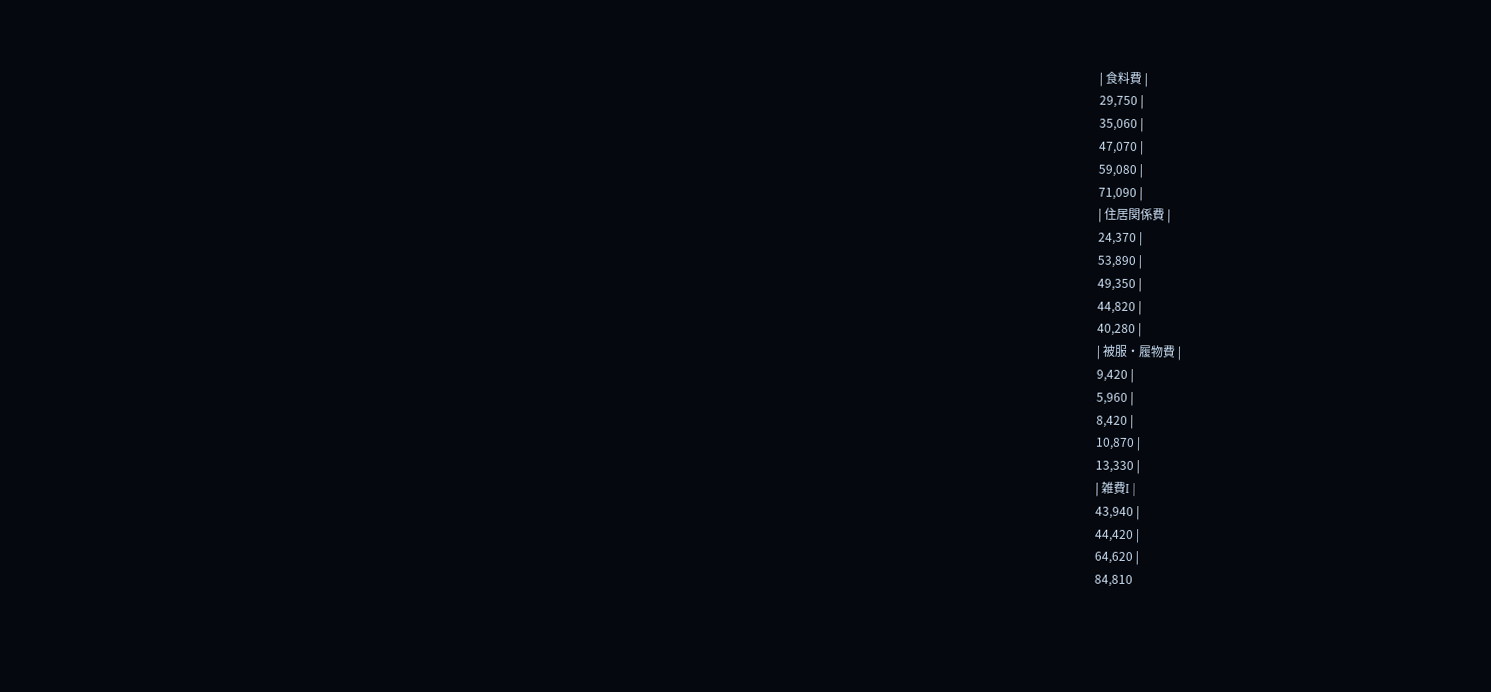| 食料費 |
29,750 |
35,060 |
47,070 |
59,080 |
71,090 |
| 住居関係費 |
24,370 |
53,890 |
49,350 |
44,820 |
40,280 |
| 被服・履物費 |
9,420 |
5,960 |
8,420 |
10,870 |
13,330 |
| 雑費I |
43,940 |
44,420 |
64,620 |
84,810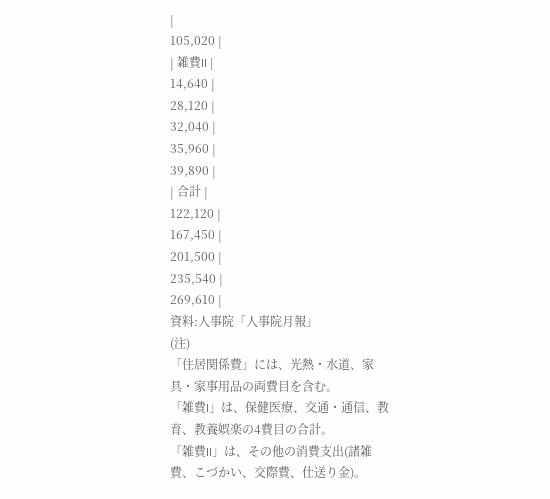|
105,020 |
| 雑費II |
14,640 |
28,120 |
32,040 |
35,960 |
39,890 |
| 合計 |
122,120 |
167,450 |
201,500 |
235,540 |
269,610 |
資料:人事院「人事院月報」
(注)
「住居関係費」には、光熱・水道、家具・家事用品の両費目を含む。
「雑費I」は、保健医療、交通・通信、教育、教養娯楽の4費目の合計。
「雑費II」は、その他の消費支出(諸雑費、こづかい、交際費、仕送り金)。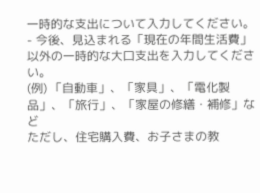一時的な支出について入力してください。
- 今後、見込まれる「現在の年間生活費」以外の一時的な大口支出を入力してください。
(例) 「自動車」、「家具」、「電化製品」、「旅行」、「家屋の修繕・補修」など
ただし、住宅購入費、お子さまの教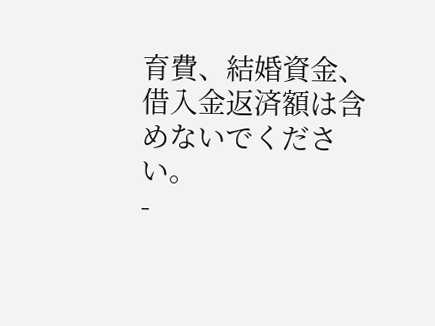育費、結婚資金、借入金返済額は含めないでください。
-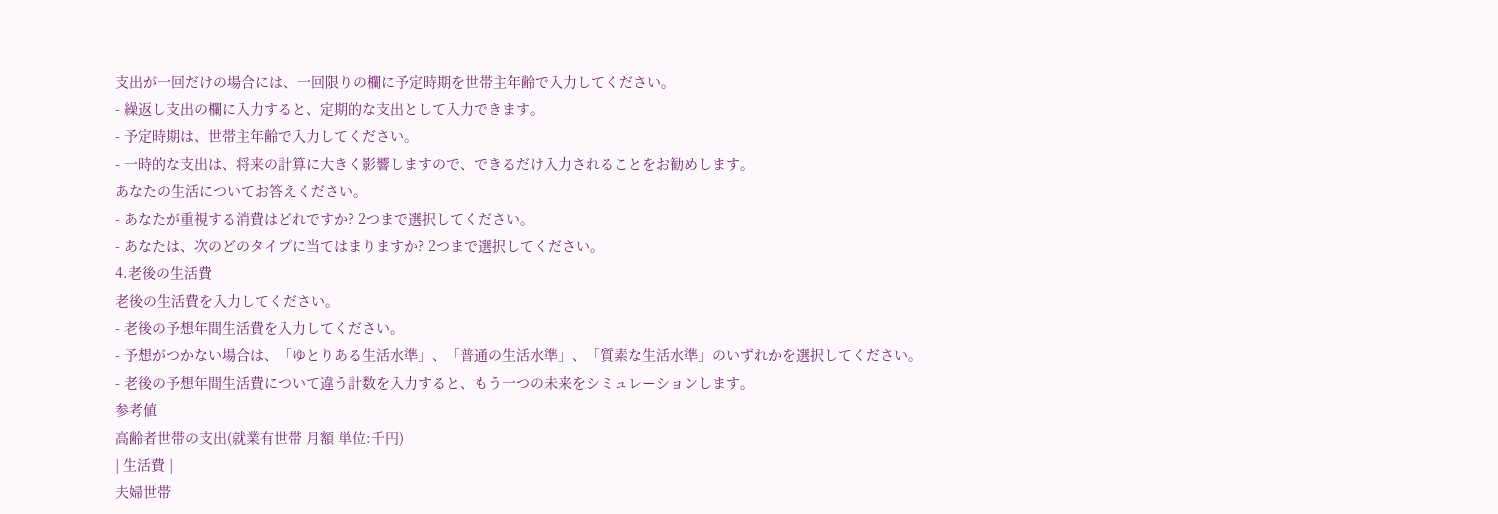支出が一回だけの場合には、一回限りの欄に予定時期を世帯主年齢で入力してください。
- 繰返し支出の欄に入力すると、定期的な支出として入力できます。
- 予定時期は、世帯主年齢で入力してください。
- 一時的な支出は、将来の計算に大きく影響しますので、できるだけ入力されることをお勧めします。
あなたの生活についてお答えください。
- あなたが重視する消費はどれですか? 2つまで選択してください。
- あなたは、次のどのタイプに当てはまりますか? 2つまで選択してください。
4.老後の生活費
老後の生活費を入力してください。
- 老後の予想年間生活費を入力してください。
- 予想がつかない場合は、「ゆとりある生活水準」、「普通の生活水準」、「質素な生活水準」のいずれかを選択してください。
- 老後の予想年間生活費について違う計数を入力すると、もう一つの未来をシミュレーションします。
参考値
高齢者世帯の支出(就業有世帯 月額 単位:千円)
| 生活費 |
夫婦世帯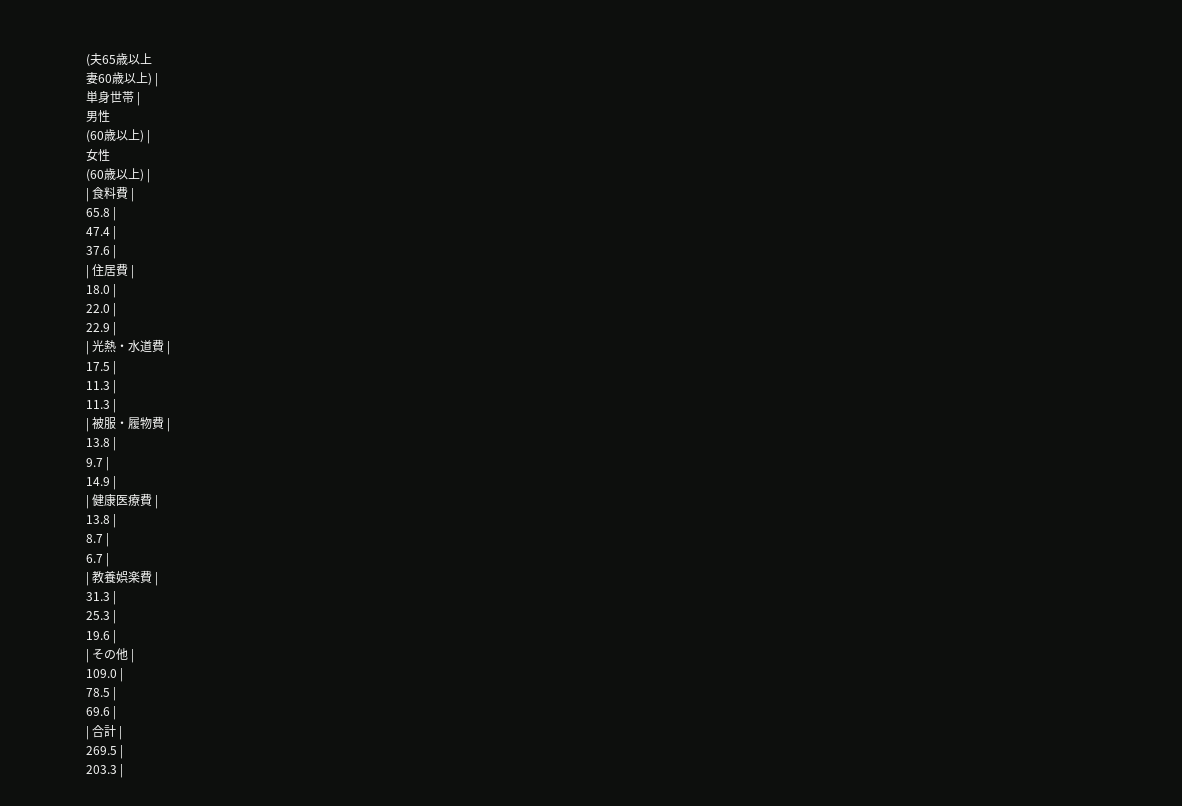(夫65歳以上
妻60歳以上) |
単身世帯 |
男性
(60歳以上) |
女性
(60歳以上) |
| 食料費 |
65.8 |
47.4 |
37.6 |
| 住居費 |
18.0 |
22.0 |
22.9 |
| 光熱・水道費 |
17.5 |
11.3 |
11.3 |
| 被服・履物費 |
13.8 |
9.7 |
14.9 |
| 健康医療費 |
13.8 |
8.7 |
6.7 |
| 教養娯楽費 |
31.3 |
25.3 |
19.6 |
| その他 |
109.0 |
78.5 |
69.6 |
| 合計 |
269.5 |
203.3 |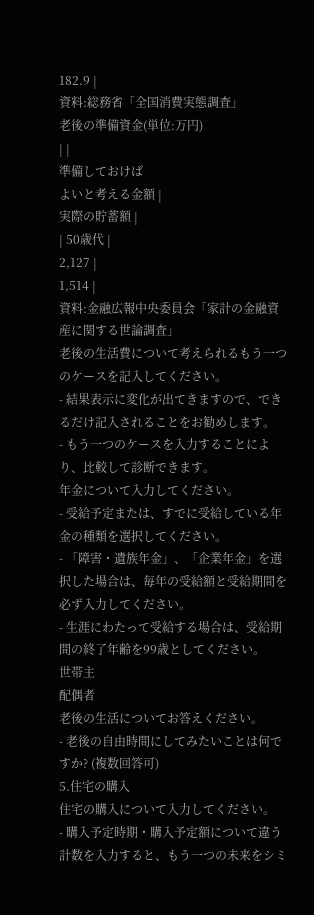182.9 |
資料:総務省「全国消費実態調査」
老後の準備資金(単位:万円)
| |
準備しておけば
よいと考える金額 |
実際の貯蓄額 |
| 50歳代 |
2,127 |
1,514 |
資料:金融広報中央委員会「家計の金融資産に関する世論調査」
老後の生活費について考えられるもう一つのケースを記入してください。
- 結果表示に変化が出てきますので、できるだけ記入されることをお勧めします。
- もう一つのケースを入力することにより、比較して診断できます。
年金について入力してください。
- 受給予定または、すでに受給している年金の種類を選択してください。
- 「障害・遺族年金」、「企業年金」を選択した場合は、毎年の受給額と受給期間を必ず入力してください。
- 生涯にわたって受給する場合は、受給期間の終了年齢を99歳としてください。
世帯主
配偶者
老後の生活についてお答えください。
- 老後の自由時間にしてみたいことは何ですか? (複数回答可)
5.住宅の購入
住宅の購入について入力してください。
- 購入予定時期・購入予定額について違う計数を入力すると、もう一つの未来をシミ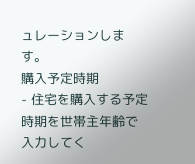ュレーションします。
購入予定時期
- 住宅を購入する予定時期を世帯主年齢で入力してく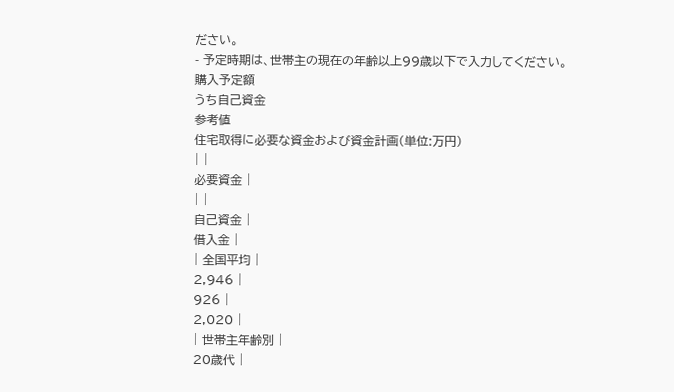ださい。
- 予定時期は、世帯主の現在の年齢以上99歳以下で入力してください。
購入予定額
うち自己資金
参考値
住宅取得に必要な資金および資金計画(単位:万円)
| |
必要資金 |
| |
自己資金 |
借入金 |
| 全国平均 |
2,946 |
926 |
2,020 |
| 世帯主年齢別 |
20歳代 |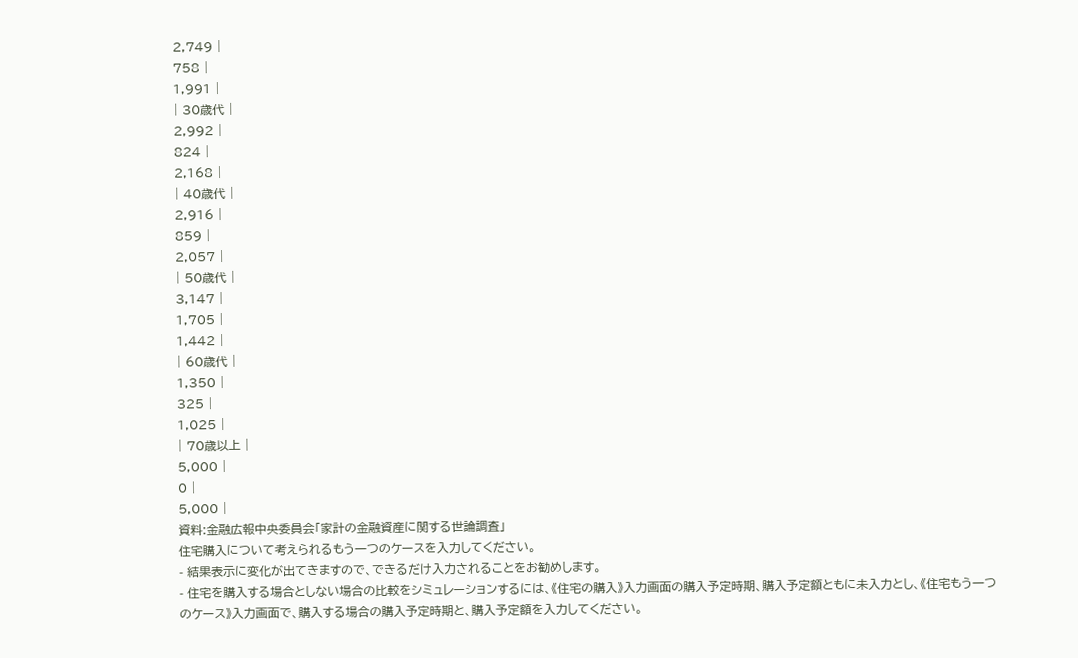2,749 |
758 |
1,991 |
| 30歳代 |
2,992 |
824 |
2,168 |
| 40歳代 |
2,916 |
859 |
2,057 |
| 50歳代 |
3,147 |
1,705 |
1,442 |
| 60歳代 |
1,350 |
325 |
1,025 |
| 70歳以上 |
5,000 |
0 |
5,000 |
資料:金融広報中央委員会「家計の金融資産に関する世論調査」
住宅購入について考えられるもう一つのケースを入力してください。
- 結果表示に変化が出てきますので、できるだけ入力されることをお勧めします。
- 住宅を購入する場合としない場合の比較をシミュレーションするには、《住宅の購入》入力画面の購入予定時期、購入予定額ともに未入力とし、《住宅もう一つのケース》入力画面で、購入する場合の購入予定時期と、購入予定額を入力してください。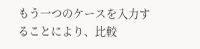もう一つのケースを入力することにより、比較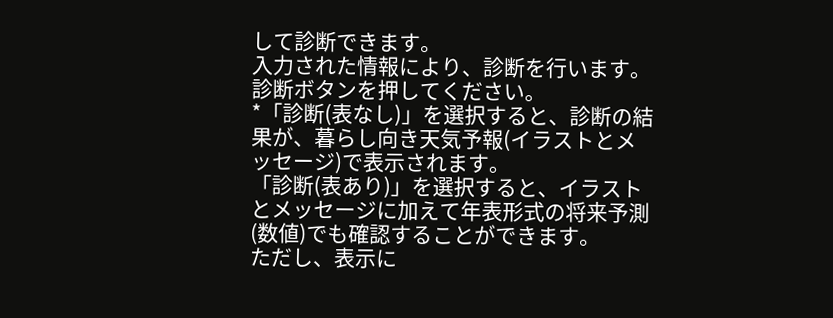して診断できます。
入力された情報により、診断を行います。
診断ボタンを押してください。
*「診断(表なし)」を選択すると、診断の結果が、暮らし向き天気予報(イラストとメッセージ)で表示されます。
「診断(表あり)」を選択すると、イラストとメッセージに加えて年表形式の将来予測(数値)でも確認することができます。
ただし、表示に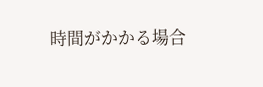時間がかかる場合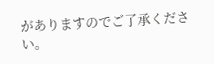がありますのでご了承ください。